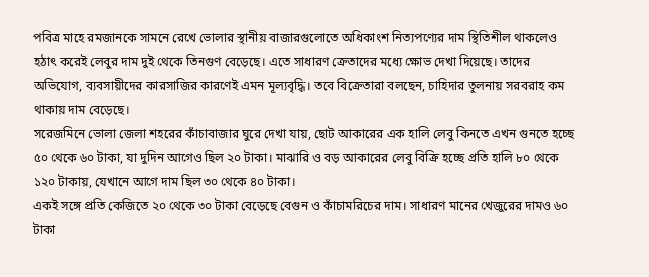পবিত্র মাহে রমজানকে সামনে রেখে ভোলার স্থানীয় বাজারগুলোতে অধিকাংশ নিত্যপণ্যের দাম স্থিতিশীল থাকলেও হঠাৎ করেই লেবুর দাম দুই থেকে তিনগুণ বেড়েছে। এতে সাধারণ ক্রেতাদের মধ্যে ক্ষোভ দেখা দিয়েছে। তাদের অভিযোগ, ব্যবসায়ীদের কারসাজির কারণেই এমন মূল্যবৃদ্ধি। তবে বিক্রেতারা বলছেন, চাহিদার তুলনায় সরবরাহ কম থাকায় দাম বেড়েছে।
সরেজমিনে ভোলা জেলা শহরের কাঁচাবাজার ঘুরে দেখা যায়, ছোট আকারের এক হালি লেবু কিনতে এখন গুনতে হচ্ছে ৫০ থেকে ৬০ টাকা, যা দুদিন আগেও ছিল ২০ টাকা। মাঝারি ও বড় আকারের লেবু বিক্রি হচ্ছে প্রতি হালি ৮০ থেকে ১২০ টাকায়, যেখানে আগে দাম ছিল ৩০ থেকে ৪০ টাকা।
একই সঙ্গে প্রতি কেজিতে ২০ থেকে ৩০ টাকা বেড়েছে বেগুন ও কাঁচামরিচের দাম। সাধারণ মানের খেজুরের দামও ৬০ টাকা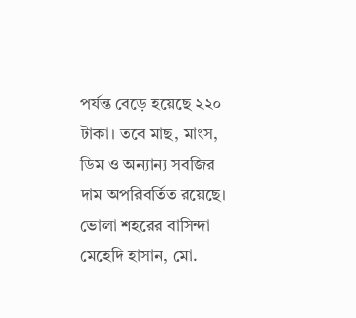পর্যন্ত বেড়ে হয়েছে ২২০ টাকা। তবে মাছ, মাংস, ডিম ও অন্যান্য সবজির দাম অপরিবর্তিত রয়েছে।
ভোলা শহরের বাসিন্দা মেহেদি হাসান, মো.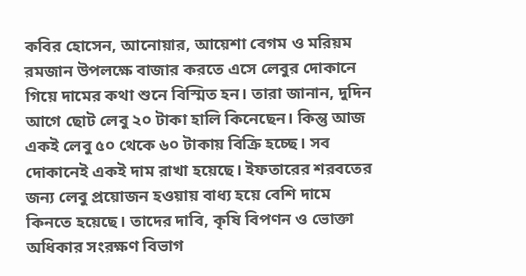কবির হোসেন, আনোয়ার, আয়েশা বেগম ও মরিয়ম রমজান উপলক্ষে বাজার করতে এসে লেবুর দোকানে গিয়ে দামের কথা শুনে বিস্মিত হন। তারা জানান, দুদিন আগে ছোট লেবু ২০ টাকা হালি কিনেছেন। কিন্তু আজ একই লেবু ৫০ থেকে ৬০ টাকায় বিক্রি হচ্ছে। সব দোকানেই একই দাম রাখা হয়েছে। ইফতারের শরবতের জন্য লেবু প্রয়োজন হওয়ায় বাধ্য হয়ে বেশি দামে কিনতে হয়েছে। তাদের দাবি, কৃষি বিপণন ও ভোক্তা অধিকার সংরক্ষণ বিভাগ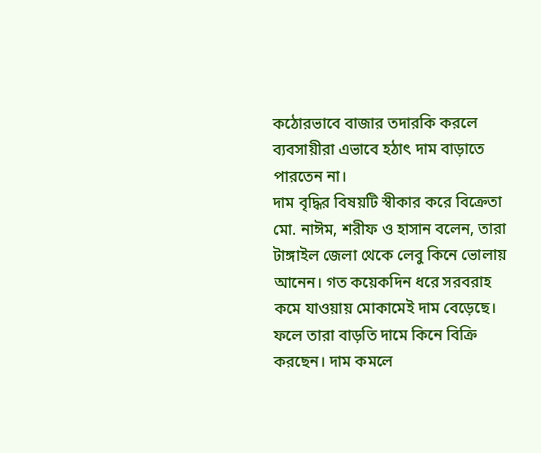কঠোরভাবে বাজার তদারকি করলে ব্যবসায়ীরা এভাবে হঠাৎ দাম বাড়াতে পারতেন না।
দাম বৃদ্ধির বিষয়টি স্বীকার করে বিক্রেতা মো. নাঈম, শরীফ ও হাসান বলেন, তারা টাঙ্গাইল জেলা থেকে লেবু কিনে ভোলায় আনেন। গত কয়েকদিন ধরে সরবরাহ কমে যাওয়ায় মোকামেই দাম বেড়েছে। ফলে তারা বাড়তি দামে কিনে বিক্রি করছেন। দাম কমলে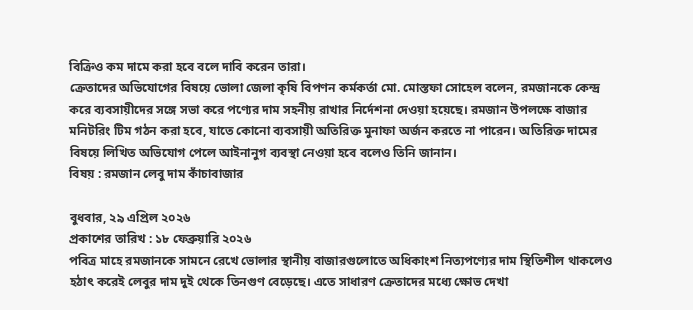বিক্রিও কম দামে করা হবে বলে দাবি করেন তারা।
ক্রেতাদের অভিযোগের বিষয়ে ভোলা জেলা কৃষি বিপণন কর্মকর্তা মো. মোস্তফা সোহেল বলেন, রমজানকে কেন্দ্র করে ব্যবসায়ীদের সঙ্গে সভা করে পণ্যের দাম সহনীয় রাখার নির্দেশনা দেওয়া হয়েছে। রমজান উপলক্ষে বাজার মনিটরিং টিম গঠন করা হবে, যাতে কোনো ব্যবসায়ী অতিরিক্ত মুনাফা অর্জন করতে না পারেন। অতিরিক্ত দামের বিষয়ে লিখিত অভিযোগ পেলে আইনানুগ ব্যবস্থা নেওয়া হবে বলেও তিনি জানান।
বিষয় : রমজান লেবু দাম কাঁচাবাজার

বুধবার, ২৯ এপ্রিল ২০২৬
প্রকাশের তারিখ : ১৮ ফেব্রুয়ারি ২০২৬
পবিত্র মাহে রমজানকে সামনে রেখে ভোলার স্থানীয় বাজারগুলোতে অধিকাংশ নিত্যপণ্যের দাম স্থিতিশীল থাকলেও হঠাৎ করেই লেবুর দাম দুই থেকে তিনগুণ বেড়েছে। এতে সাধারণ ক্রেতাদের মধ্যে ক্ষোভ দেখা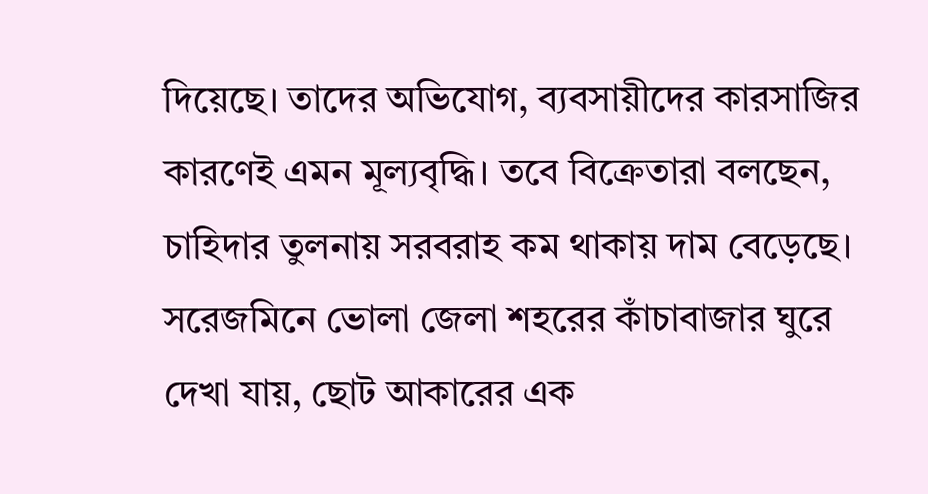দিয়েছে। তাদের অভিযোগ, ব্যবসায়ীদের কারসাজির কারণেই এমন মূল্যবৃদ্ধি। তবে বিক্রেতারা বলছেন, চাহিদার তুলনায় সরবরাহ কম থাকায় দাম বেড়েছে।
সরেজমিনে ভোলা জেলা শহরের কাঁচাবাজার ঘুরে দেখা যায়, ছোট আকারের এক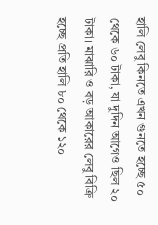হালি লেবু কিনতে এখন গুনতে হচ্ছে ৫০ থেকে ৬০ টাকা, যা দুদিন আগেও ছিল ২০ টাকা। মাঝারি ও বড় আকারের লেবু বিক্রি হচ্ছে প্রতি হালি ৮০ থেকে ১২০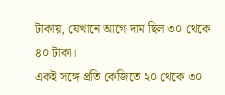টাকায়, যেখানে আগে দাম ছিল ৩০ থেকে ৪০ টাকা।
একই সঙ্গে প্রতি কেজিতে ২০ থেকে ৩০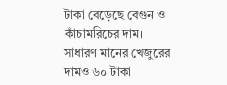টাকা বেড়েছে বেগুন ও কাঁচামরিচের দাম। সাধারণ মানের খেজুরের দামও ৬০ টাকা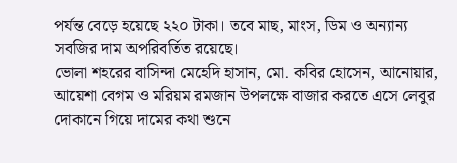পর্যন্ত বেড়ে হয়েছে ২২০ টাকা। তবে মাছ, মাংস, ডিম ও অন্যান্য সবজির দাম অপরিবর্তিত রয়েছে।
ভোলা শহরের বাসিন্দা মেহেদি হাসান, মো. কবির হোসেন, আনোয়ার, আয়েশা বেগম ও মরিয়ম রমজান উপলক্ষে বাজার করতে এসে লেবুর দোকানে গিয়ে দামের কথা শুনে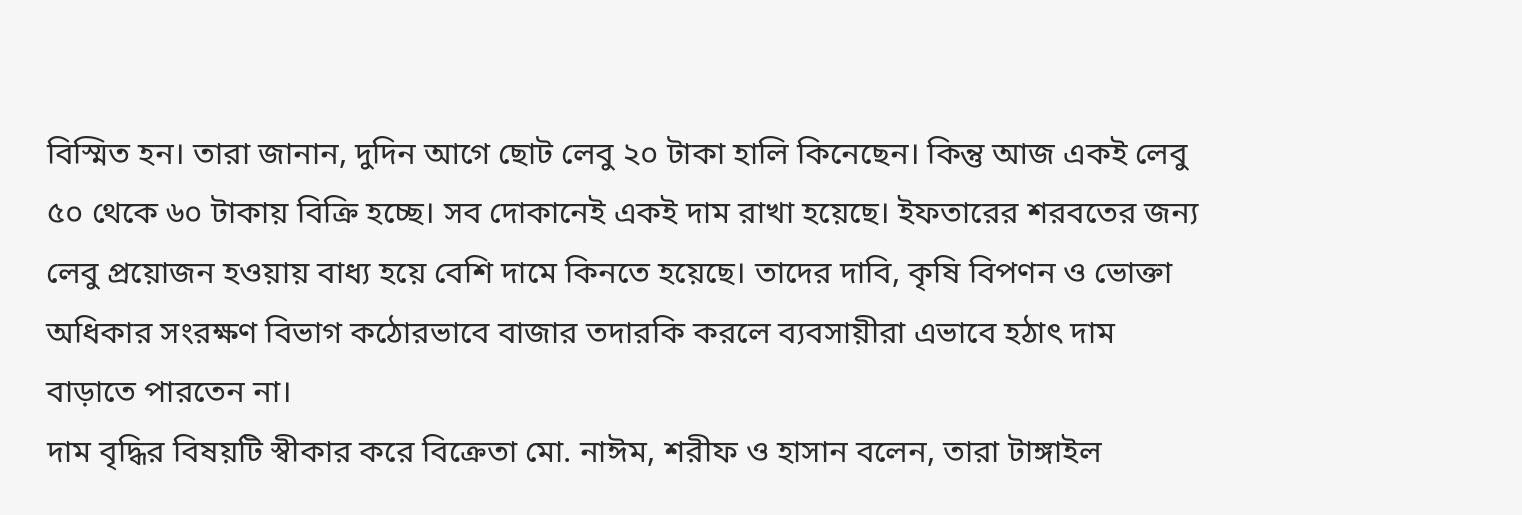বিস্মিত হন। তারা জানান, দুদিন আগে ছোট লেবু ২০ টাকা হালি কিনেছেন। কিন্তু আজ একই লেবু ৫০ থেকে ৬০ টাকায় বিক্রি হচ্ছে। সব দোকানেই একই দাম রাখা হয়েছে। ইফতারের শরবতের জন্য লেবু প্রয়োজন হওয়ায় বাধ্য হয়ে বেশি দামে কিনতে হয়েছে। তাদের দাবি, কৃষি বিপণন ও ভোক্তা অধিকার সংরক্ষণ বিভাগ কঠোরভাবে বাজার তদারকি করলে ব্যবসায়ীরা এভাবে হঠাৎ দাম বাড়াতে পারতেন না।
দাম বৃদ্ধির বিষয়টি স্বীকার করে বিক্রেতা মো. নাঈম, শরীফ ও হাসান বলেন, তারা টাঙ্গাইল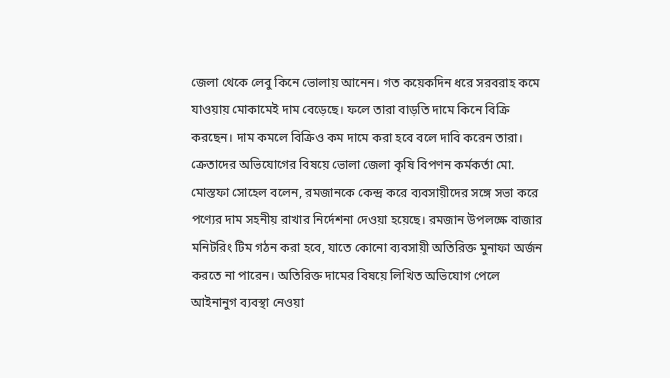জেলা থেকে লেবু কিনে ভোলায় আনেন। গত কয়েকদিন ধরে সরবরাহ কমে যাওয়ায় মোকামেই দাম বেড়েছে। ফলে তারা বাড়তি দামে কিনে বিক্রি করছেন। দাম কমলে বিক্রিও কম দামে করা হবে বলে দাবি করেন তারা।
ক্রেতাদের অভিযোগের বিষয়ে ভোলা জেলা কৃষি বিপণন কর্মকর্তা মো. মোস্তফা সোহেল বলেন, রমজানকে কেন্দ্র করে ব্যবসায়ীদের সঙ্গে সভা করে পণ্যের দাম সহনীয় রাখার নির্দেশনা দেওয়া হয়েছে। রমজান উপলক্ষে বাজার মনিটরিং টিম গঠন করা হবে, যাতে কোনো ব্যবসায়ী অতিরিক্ত মুনাফা অর্জন করতে না পারেন। অতিরিক্ত দামের বিষয়ে লিখিত অভিযোগ পেলে আইনানুগ ব্যবস্থা নেওয়া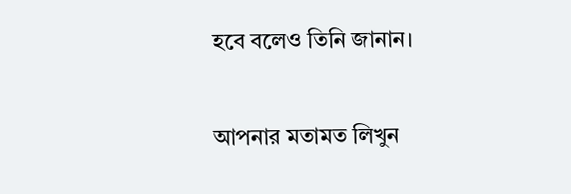হবে বলেও তিনি জানান।

আপনার মতামত লিখুন